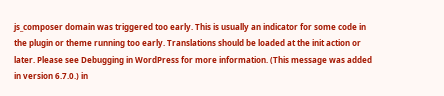js_composer domain was triggered too early. This is usually an indicator for some code in the plugin or theme running too early. Translations should be loaded at the init action or later. Please see Debugging in WordPress for more information. (This message was added in version 6.7.0.) in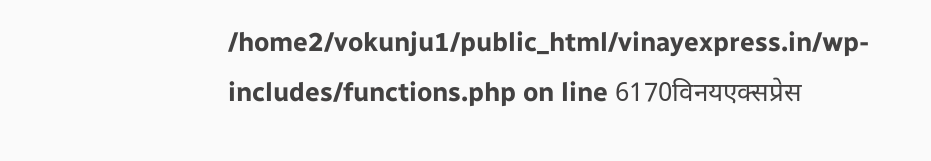/home2/vokunju1/public_html/vinayexpress.in/wp-includes/functions.php on line 6170विनयएक्सप्रेस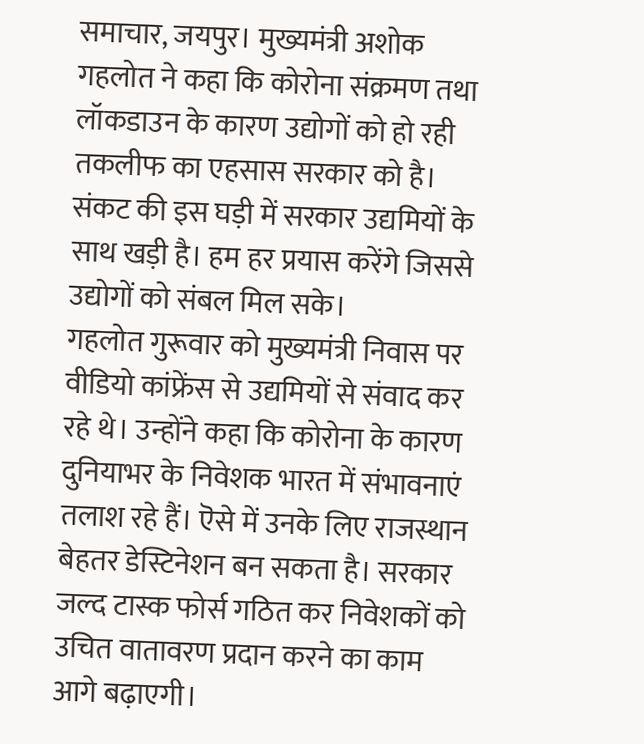समाचार, जयपुर। मुख्यमंत्री अशोक गहलोत ने कहा कि कोरोना संक्रमण तथा लॉकडाउन के कारण उद्योगों को हो रही तकलीफ का एहसास सरकार को है। संकट की इस घड़ी में सरकार उद्यमियों के साथ खड़ी है। हम हर प्रयास करेंगे जिससे उद्योगों को संबल मिल सके।
गहलोत गुरूवार को मुख्यमंत्री निवास पर वीडियो कांफ्रेंस से उद्यमियों से संवाद कर रहे थे। उन्होंने कहा कि कोरोना के कारण दुनियाभर के निवेशक भारत में संभावनाएं तलाश रहे हैं। ऎसे में उनके लिए राजस्थान बेहतर डेस्टिनेशन बन सकता है। सरकार जल्द टास्क फोर्स गठित कर निवेशकों को उचित वातावरण प्रदान करने का काम आगे बढ़ाएगी।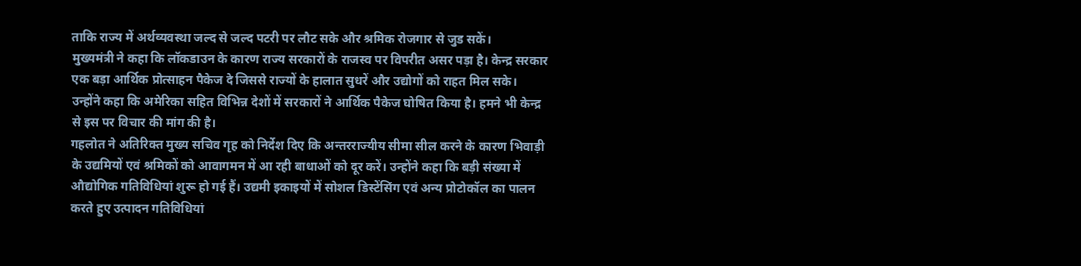ताकि राज्य में अर्थव्यवस्था जल्द से जल्द पटरी पर लौट सके और श्रमिक रोजगार से जुड सकें।
मुख्यमंत्री ने कहा कि लॉकडाउन के कारण राज्य सरकारों के राजस्व पर विपरीत असर पड़ा है। केन्द्र सरकार एक बड़ा आर्थिक प्रोत्साहन पैकेज दे जिससे राज्यों के हालात सुधरें और उद्योगों को राहत मिल सके। उन्होंने कहा कि अमेरिका सहित विभिन्न देशों में सरकारों ने आर्थिक पैकेज घोषित किया है। हमने भी केन्द्र से इस पर विचार की मांग की है।
गहलोत ने अतिरिक्त मुख्य सचिव गृह को निर्देश दिए कि अन्तरराज्यीय सीमा सील करने के कारण भिवाड़ी के उद्यमियों एवं श्रमिकों को आवागमन में आ रही बाधाओं को दूर करें। उन्होंने कहा कि बड़ी संख्या में औद्योगिक गतिविधियां शुरू हो गई हैं। उद्यमी इकाइयों में सोशल डिस्टेंसिंग एवं अन्य प्रोटोकॉल का पालन करते हुए उत्पादन गतिविधियां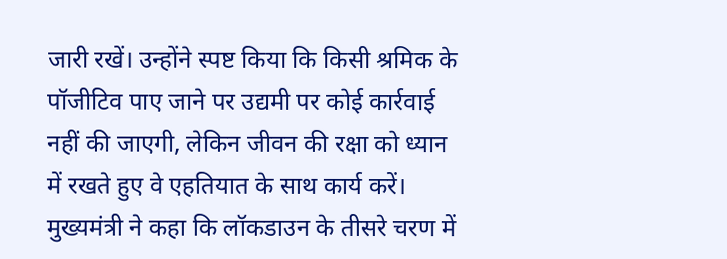जारी रखें। उन्होंने स्पष्ट किया कि किसी श्रमिक के पॉजीटिव पाए जाने पर उद्यमी पर कोई कार्रवाई नहीं की जाएगी, लेकिन जीवन की रक्षा को ध्यान में रखते हुए वे एहतियात के साथ कार्य करें।
मुख्यमंत्री ने कहा कि लॉकडाउन के तीसरे चरण में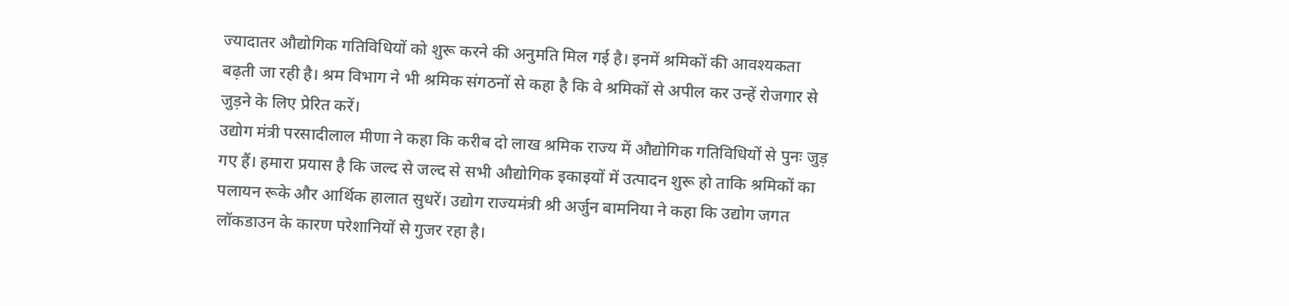ज्यादातर औद्योगिक गतिविधियों को शुरू करने की अनुमति मिल गई है। इनमें श्रमिकों की आवश्यकता बढ़ती जा रही है। श्रम विभाग ने भी श्रमिक संगठनों से कहा है कि वे श्रमिकों से अपील कर उन्हें रोजगार से जुड़ने के लिए प्रेरित करें।
उद्योग मंत्री परसादीलाल मीणा ने कहा कि करीब दो लाख श्रमिक राज्य में औद्योगिक गतिविधियों से पुनः जुड़ गए हैं। हमारा प्रयास है कि जल्द से जल्द से सभी औद्योगिक इकाइयों में उत्पादन शुरू हो ताकि श्रमिकों का पलायन रूके और आर्थिक हालात सुधरें। उद्योग राज्यमंत्री श्री अर्जुन बामनिया ने कहा कि उद्योग जगत लॉकडाउन के कारण परेशानियों से गुजर रहा है।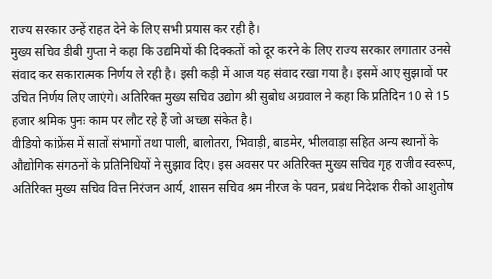राज्य सरकार उन्हें राहत देने के लिए सभी प्रयास कर रही है।
मुख्य सचिव डीबी गुप्ता ने कहा कि उद्यमियों की दिक्कतों को दूर करने के लिए राज्य सरकार लगातार उनसे संवाद कर सकारात्मक निर्णय ले रही है। इसी कड़ी में आज यह संवाद रखा गया है। इसमें आए सुझावों पर उचित निर्णय लिए जाएंगे। अतिरिक्त मुख्य सचिव उद्योग श्री सुबोध अग्रवाल ने कहा कि प्रतिदिन 10 से 15 हजार श्रमिक पुनः काम पर लौट रहे हैं जो अच्छा संकेत है।
वीडियो कांफ्रेंस में सातों संभागों तथा पाली, बालोतरा, भिवाड़ी, बाडमेर, भीलवाड़ा सहित अन्य स्थानों के औद्योगिक संगठनों के प्रतिनिधियों ने सुझाव दिए। इस अवसर पर अतिरिक्त मुख्य सचिव गृह राजीव स्वरूप, अतिरिक्त मुख्य सचिव वित्त निरंजन आर्य, शासन सचिव श्रम नीरज के पवन, प्रबंध निदेशक रीको आशुतोष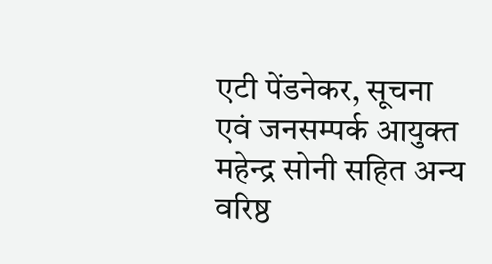एटी पेंडनेकर, सूचना एवं जनसम्पर्क आयुक्त महेन्द्र सोनी सहित अन्य वरिष्ठ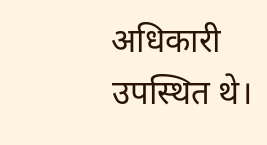अधिकारी उपस्थित थे।